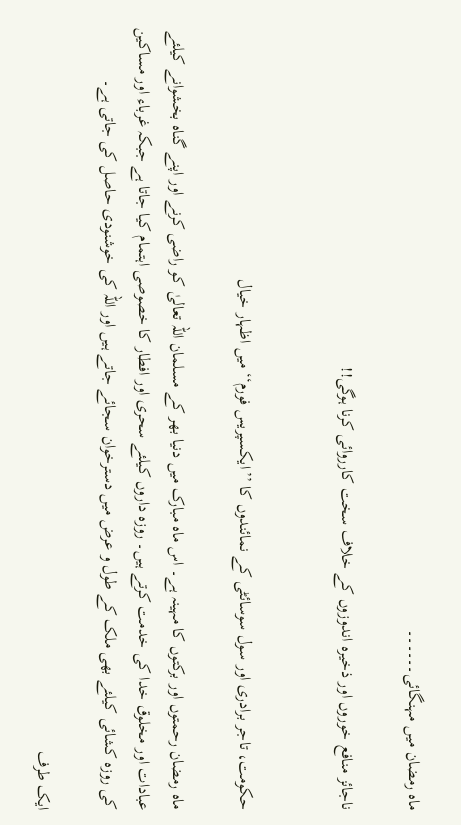ماہ رمضان میں مہنگائی۔۔۔۔۔۔

ناجائز منافع خوروں اور ذخیرہ اندوزوں کے خلاف سخت کارروائی کرنا ہوگی!!


حکومت، تاجر برادری اور سول سوسائٹی کے نمائندوں کا ’’ایکسپریس فورم‘‘ میں اظہار خیال

ماہ رمضان رحمتوں اور برکتوں کا مہینہ ہے۔ اس ماہ مبارک میں دنیا بھر کے مسلمان اللہ تعالیٰ کو راضی کرنے اور اپنے گناہ بخشوانے کیلئے عبادات اور مخلوق خدا کی خدمت کرتے ہیں۔ روزہ داروں کیلئے سحری اور افطار کا خصوصی اہتمام کیا جاتا ہے جبکہ غرباء اور مساکین کی روزہ کشائی کیلئے بھی ملک کے طول و عرض میں دسترخوان سجائے جاتے ہیں اور اللہ کی خوشنودی حاصل کی جاتی ہے۔

ایک طرف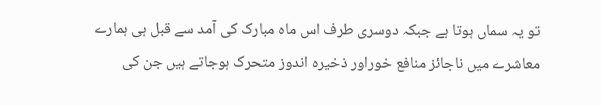تو یہ سماں ہوتا ہے جبکہ دوسری طرف اس ماہ مبارک کی آمد سے قبل ہی ہمارے معاشرے میں ناجائز منافع خوراور ذخیرہ اندوز متحرک ہوجاتے ہیں جن کی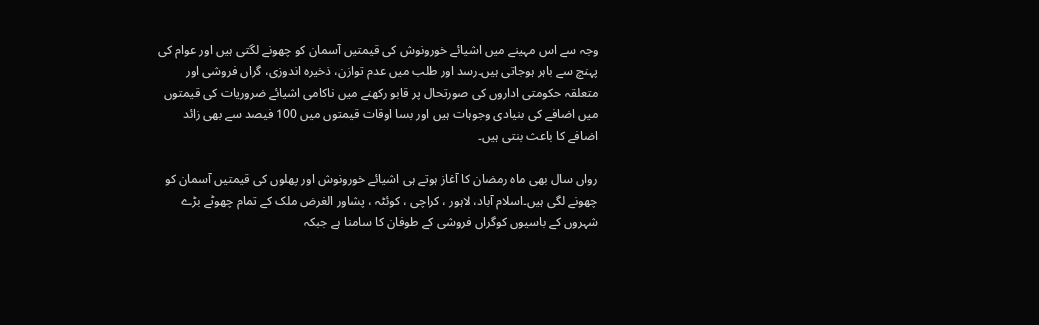وجہ سے اس مہینے میں اشیائے خورونوش کی قیمتیں آسمان کو چھونے لگتی ہیں اور عوام کی پہنچ سے باہر ہوجاتی ہیں۔رسد اور طلب میں عدم توازن، ذخیرہ اندوزی، گراں فروشی اور متعلقہ حکومتی اداروں کی صورتحال پر قابو رکھنے میں ناکامی اشیائے ضروریات کی قیمتوں میں اضافے کی بنیادی وجوہات ہیں اور بسا اوقات قیمتوں میں 100 فیصد سے بھی زائد اضافے کا باعث بنتی ہیں۔

رواں سال بھی ماہ رمضان کا آغاز ہوتے ہی اشیائے خورونوش اور پھلوں کی قیمتیں آسمان کو چھونے لگی ہیں۔اسلام آباد، لاہور ، کراچی ، کوئٹہ ، پشاور الغرض ملک کے تمام چھوٹے بڑے شہروں کے باسیوں کوگراں فروشی کے طوفان کا سامنا ہے جبکہ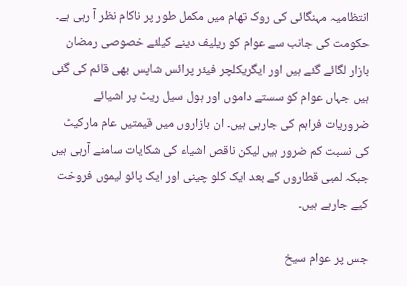انتظامیہ مہنگائی کی روک تھام میں مکمل طور پر ناکام نظر آ رہی ہے۔ حکومت کی جانب سے عوام کو ریلیف دینے کیلئے خصوصی رمضان بازار لگائے گئے ہیں اور ایگریکلچر فیئر پرائس شاپس بھی قائم کی گئی ہیں جہاں عوام کو سستے داموں اور ہول سیل ریٹ پر اشیائے ضروریات فراہم کی جارہی ہیں۔ ان بازاروں میں قیمتیں عام مارکیٹ کی نسبت کم ضرور ہیں لیکن ناقص اشیاء کی شکایات سامنے آرہی ہیں جبکہ لمبی قطاروں کے بعد ایک کلو چینی اور ایک پائو لیموں فروخت کیے جارہے ہیں۔

جس پر عوام سیخ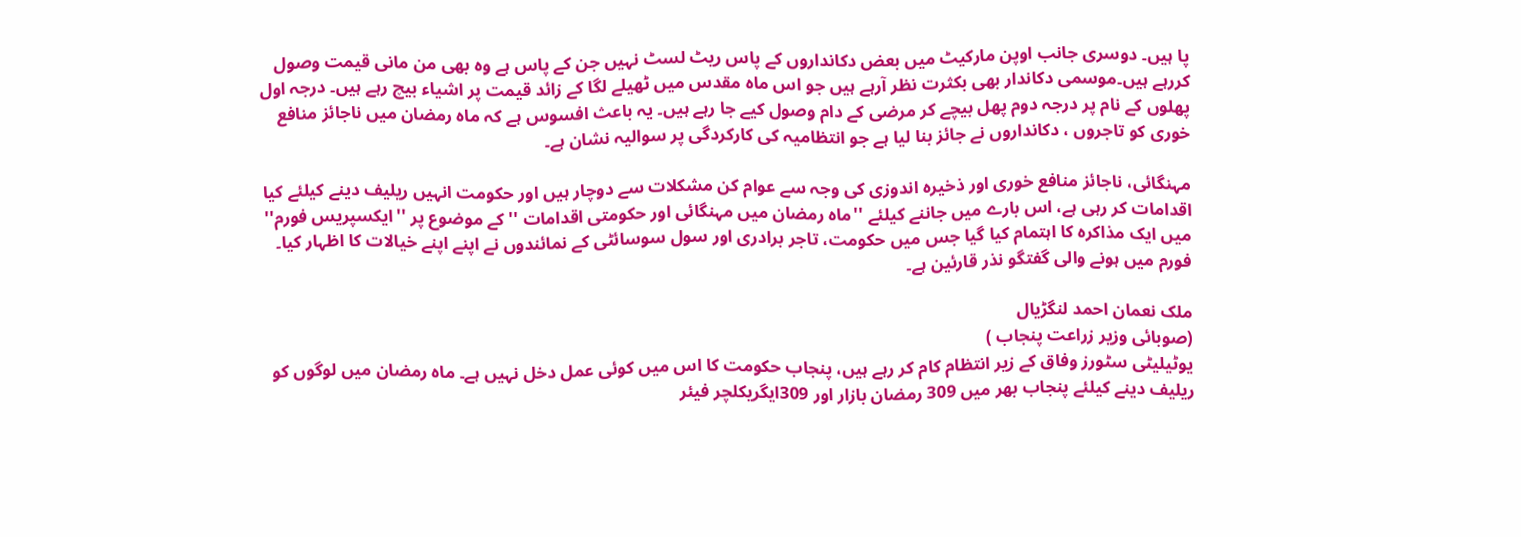پا ہیں۔ دوسری جانب اوپن مارکیٹ میں بعض دکانداروں کے پاس ریٹ لسٹ نہیں جن کے پاس ہے وہ بھی من مانی قیمت وصول کررہے ہیں۔موسمی دکاندار بھی بکثرت نظر آرہے ہیں جو اس ماہ مقدس میں ٹھیلے لگا کے زائد قیمت پر اشیاء بیچ رہے ہیں۔ درجہ اول پھلوں کے نام پر درجہ دوم پھل بیچے کر مرضی کے دام وصول کیے جا رہے ہیں۔ یہ باعث افسوس ہے کہ ماہ رمضان میں ناجائز منافع خوری کو تاجروں ، دکانداروں نے جائز بنا لیا ہے جو انتظامیہ کی کارکردگی پر سوالیہ نشان ہے۔

مہنگائی، ناجائز منافع خوری اور ذخیرہ اندوزی کی وجہ سے عوام کن مشکلات سے دوچار ہیں اور حکومت انہیں ریلیف دینے کیلئے کیا اقدامات کر رہی ہے، اس بارے میں جاننے کیلئے ''ماہ رمضان میں مہنگائی اور حکومتی اقدامات ''کے موضوع پر ''ایکسپریس فورم'' میں ایک مذاکرہ کا اہتمام کیا گیا جس میں حکومت، تاجر برادری اور سول سوسائٹی کے نمائندوں نے اپنے اپنے خیالات کا اظہار کیا۔ فورم میں ہونے والی گفتگو نذر قارئین ہے۔

ملک نعمان احمد لنگڑیال
(صوبائی وزیر زراعت پنجاب )
یوٹیلیٹی سٹورز وفاق کے زیر انتظام کام کر رہے ہیں، پنجاب حکومت کا اس میں کوئی عمل دخل نہیں ہے۔ ماہ رمضان میں لوگوں کو ریلیف دینے کیلئے پنجاب بھر میں 309 رمضان بازار اور 309ایگریکلچر فیئر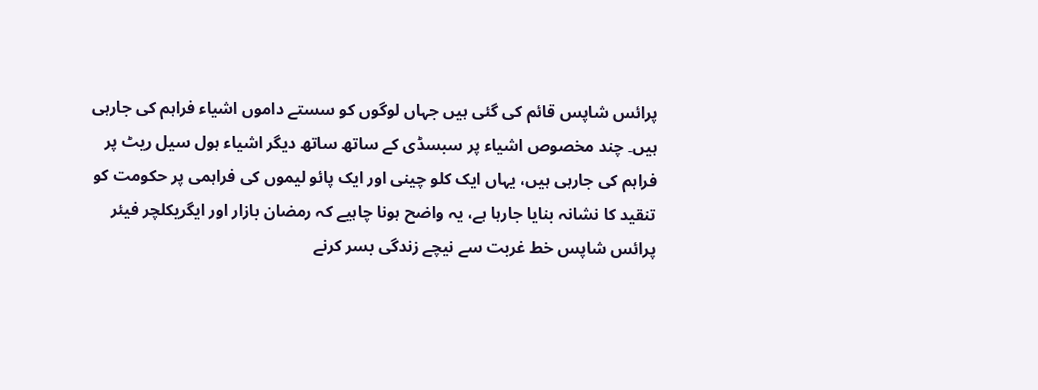پرائس شاپس قائم کی گئی ہیں جہاں لوگوں کو سستے داموں اشیاء فراہم کی جارہی ہیں۔ چند مخصوص اشیاء پر سبسڈی کے ساتھ ساتھ دیگر اشیاء ہول سیل ریٹ پر فراہم کی جارہی ہیں، یہاں ایک کلو چینی اور ایک پائو لیموں کی فراہمی پر حکومت کو تنقید کا نشانہ بنایا جارہا ہے، یہ واضح ہونا چاہیے کہ رمضان بازار اور ایگریکلچر فیئر پرائس شاپس خط غربت سے نیچے زندگی بسر کرنے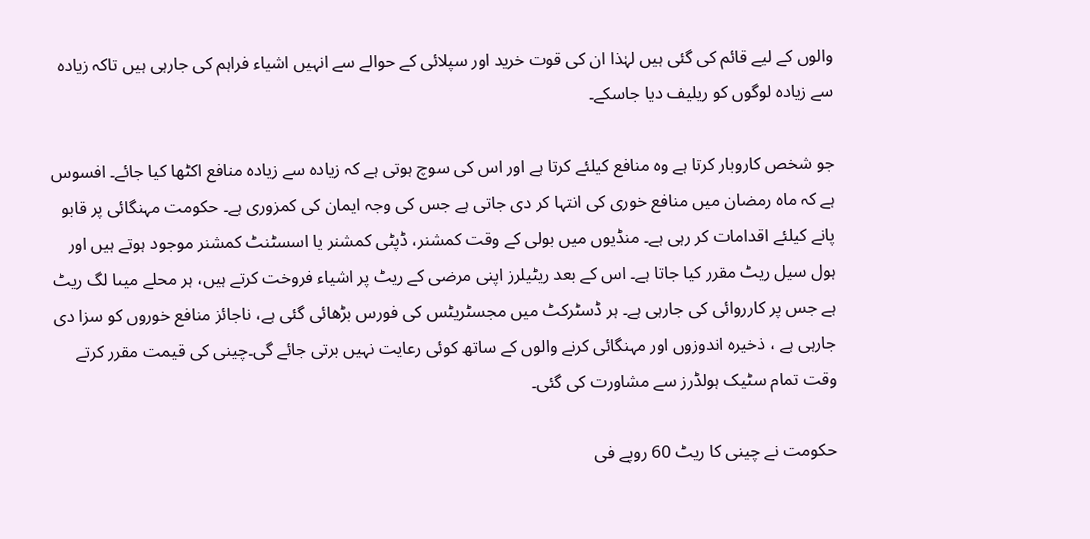والوں کے لیے قائم کی گئی ہیں لہٰذا ان کی قوت خرید اور سپلائی کے حوالے سے انہیں اشیاء فراہم کی جارہی ہیں تاکہ زیادہ سے زیادہ لوگوں کو ریلیف دیا جاسکے۔

جو شخص کاروبار کرتا ہے وہ منافع کیلئے کرتا ہے اور اس کی سوچ ہوتی ہے کہ زیادہ سے زیادہ منافع اکٹھا کیا جائے۔ افسوس ہے کہ ماہ رمضان میں منافع خوری کی انتہا کر دی جاتی ہے جس کی وجہ ایمان کی کمزوری ہے۔ حکومت مہنگائی پر قابو پانے کیلئے اقدامات کر رہی ہے۔ منڈیوں میں بولی کے وقت کمشنر، ڈپٹی کمشنر یا اسسٹنٹ کمشنر موجود ہوتے ہیں اور ہول سیل ریٹ مقرر کیا جاتا ہے۔ اس کے بعد ریٹیلرز اپنی مرضی کے ریٹ پر اشیاء فروخت کرتے ہیں، ہر محلے میںا لگ ریٹ ہے جس پر کارروائی کی جارہی ہے۔ ہر ڈسٹرکٹ میں مجسٹریٹس کی فورس بڑھائی گئی ہے، ناجائز منافع خوروں کو سزا دی جارہی ہے ، ذخیرہ اندوزوں اور مہنگائی کرنے والوں کے ساتھ کوئی رعایت نہیں برتی جائے گی۔چینی کی قیمت مقرر کرتے وقت تمام سٹیک ہولڈرز سے مشاورت کی گئی۔

حکومت نے چینی کا ریٹ 60 روپے فی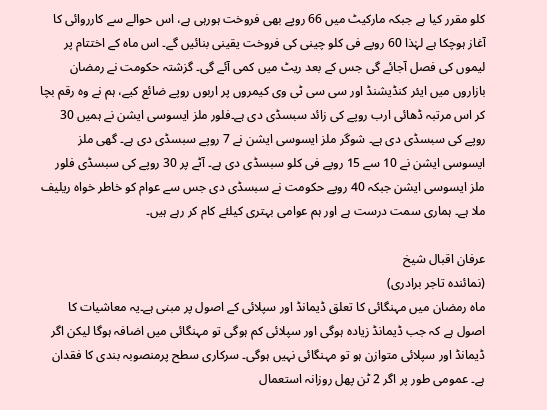کلو مقرر کیا ہے جبکہ مارکیٹ میں 66 روپے بھی فروخت ہورہی ہے، اس حوالے سے کارروائی کا آغاز ہوچکا ہے لہٰذا 60 روپے فی کلو چینی کی فروخت یقینی بنائیں گے۔ اس ماہ کے اختتام پر لیموں کی فصل آجائے گی جس کے بعد ریٹ میں کمی آئے گی۔ گزشتہ حکومت نے رمضان بازاروں میں ایئر کنڈیشنڈ اور سی سی ٹی وی کیمروں پر اربوں روپے ضائع کیے، ہم نے وہ رقم بچا کر اس مرتبہ ڈھائی ارب روپے کی زائد سبسڈی دی ہے۔فلور ملز ایسوسی ایشن نے ہمیں 30 روپے کی سبسڈی دی ہے۔ شوگر ملز ایسوسی ایشن نے 7 روپے سبسڈی دی ہے۔ گھی ملز ایسوسی ایشن نے 10 سے 15 روپے فی کلو سبسڈی دی ہے۔ آٹے پر 30 روپے کی سبسڈی فلور ملز ایسوسی ایشن جبکہ 40 روپے حکومت نے سبسڈی دی جس سے عوام کو خاطر خواہ ریلیف ملا ہے۔ ہماری سمت درست ہے اور ہم عوامی بہتری کیلئے کام کر رہے ہیں۔

عرفان اقبال شیخ
(نمائندہ تاجر برادری)
ماہ رمضان میں مہنگائی کا تعلق ڈیمانڈ اور سپلائی کے اصول پر مبنی ہے۔یہ معاشیات کا اصول ہے کہ جب ڈیمانڈ زیادہ ہوگی اور سپلائی کم ہوگی تو مہنگائی میں اضافہ ہوگا لیکن اگر ڈیمانڈ اور سپلائی متوازن ہو تو مہنگائی نہیں ہوگی۔ سرکاری سطح پرمنصوبہ بندی کا فقدان ہے۔ عمومی طور پر اگر 2 ٹن پھل روزانہ استعمال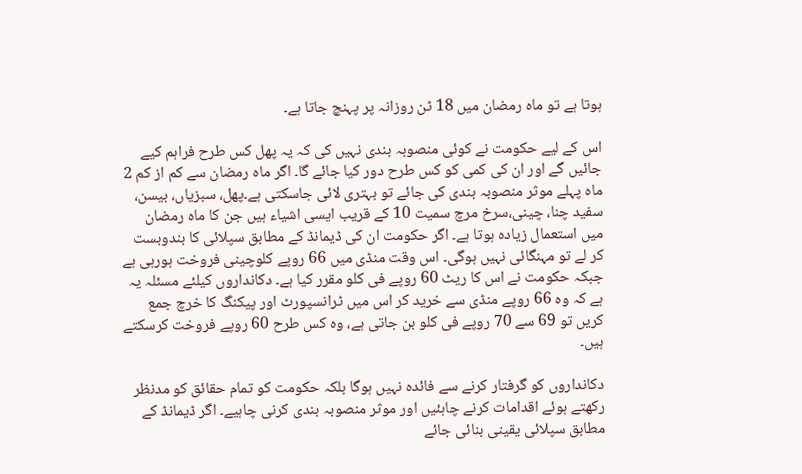ہوتا ہے تو ماہ رمضان میں 18 ٹن روزانہ پر پہنچ جاتا ہے۔

اس کے لیے حکومت نے کوئی منصوبہ بندی نہیں کی کہ یہ پھل کس طرح فراہم کیے جائیں گے اور ان کی کمی کو کس طرح دور کیا جائے گا۔ اگر ماہ رمضان سے کم از کم 2 ماہ پہلے موثر منصوبہ بندی کی جائے تو بہتری لائی جاسکتی ہے۔پھل، سبزیاں، بیسن، سفید چنا، چینی،سرخ مرچ سمیت 10 کے قریب ایسی اشیاء ہیں جن کا ماہ رمضان میں استعمال زیادہ ہوتا ہے۔ اگر حکومت ان کی ڈیمانڈ کے مطابق سپلائی کا بندوبست کر لے تو مہنگائی نہیں ہوگی۔ اس وقت منڈی میں 66 روپے کلوچینی فروخت ہورہی ہے جبکہ حکومت نے اس کا ریٹ 60 روپے فی کلو مقرر کیا ہے۔ دکانداروں کیلئے مسئلہ یہ ہے کہ وہ 66 روپے منڈی سے خرید کر اس میں ٹرانسپورٹ اور پیکنگ کا خرچ جمع کریں تو 69 سے 70 روپے فی کلو بن جاتی ہے، وہ کس طرح 60 روپے فروخت کرسکتے ہیں۔

دکانداروں کو گرفتار کرنے سے فائدہ نہیں ہوگا بلکہ حکومت کو تمام حقائق کو مدنظر رکھتے ہوئے اقدامات کرنے چاہئیں اور موثر منصوبہ بندی کرنی چاہیے۔ اگر ڈیمانڈ کے مطابق سپلائی یقینی بنائی جائے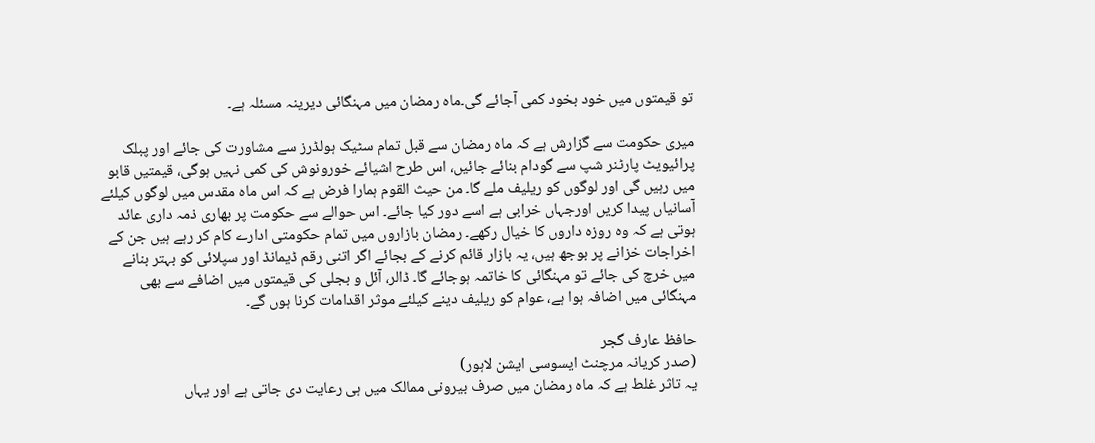تو قیمتوں میں خود بخود کمی آجائے گی۔ماہ رمضان میں مہنگائی دیرینہ مسئلہ ہے۔

میری حکومت سے گزارش ہے کہ ماہ رمضان سے قبل تمام سٹیک ہولڈرز سے مشاورت کی جائے اور پبلک پرائیویٹ پارٹنر شپ سے گودام بنائے جائیں، اس طرح اشیائے خورونوش کی کمی نہیں ہوگی، قیمتیں قابو میں رہیں گی اور لوگوں کو ریلیف ملے گا۔ من حیث القوم ہمارا فرض ہے کہ اس ماہ مقدس میں لوگوں کیلئے آسانیاں پیدا کریں اورجہاں خرابی ہے اسے دور کیا جائے۔ اس حوالے سے حکومت پر بھاری ذمہ داری عائد ہوتی ہے کہ وہ روزہ داروں کا خیال رکھے۔ رمضان بازاروں میں تمام حکومتی ادارے کام کر رہے ہیں جن کے اخراجات خزانے پر بوجھ ہیں، یہ بازار قائم کرنے کے بجائے اگر اتنی رقم ڈیمانڈ اور سپلائی کو بہتر بنانے میں خرچ کی جائے تو مہنگائی کا خاتمہ ہوجائے گا۔ ڈالر، آئل و بجلی کی قیمتوں میں اضافے سے بھی مہنگائی میں اضافہ ہوا ہے، عوام کو ریلیف دینے کیلئے موثر اقدامات کرنا ہوں گے۔

حافظ عارف گجر
(صدر کریانہ مرچنٹ ایسوسی ایشن لاہور)
یہ تاثر غلط ہے کہ ماہ رمضان میں صرف بیرونی ممالک میں ہی رعایت دی جاتی ہے اور یہاں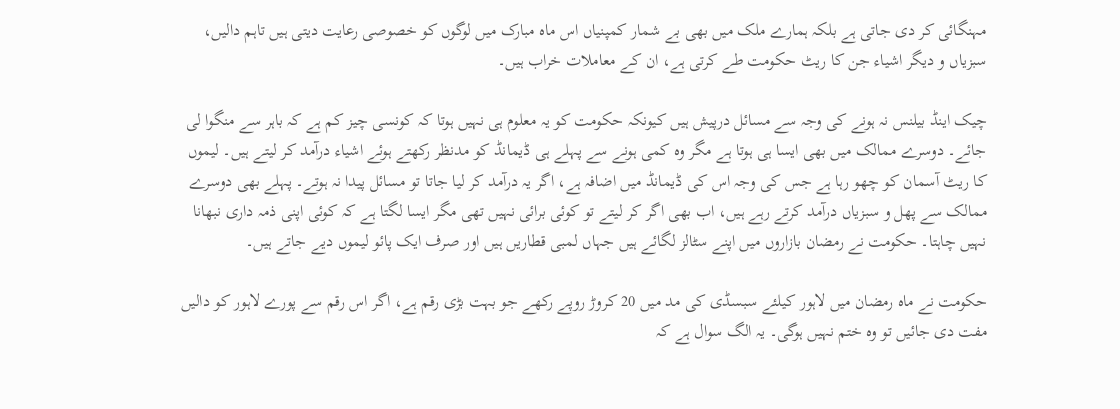مہنگائی کر دی جاتی ہے بلکہ ہمارے ملک میں بھی بے شمار کمپنیاں اس ماہ مبارک میں لوگوں کو خصوصی رعایت دیتی ہیں تاہم دالیں، سبزیاں و دیگر اشیاء جن کا ریٹ حکومت طے کرتی ہے، ان کے معاملات خراب ہیں۔

چیک اینڈ بیلنس نہ ہونے کی وجہ سے مسائل درپیش ہیں کیونکہ حکومت کو یہ معلوم ہی نہیں ہوتا کہ کونسی چیز کم ہے کہ باہر سے منگوا لی جائے۔ دوسرے ممالک میں بھی ایسا ہی ہوتا ہے مگر وہ کمی ہونے سے پہلے ہی ڈیمانڈ کو مدنظر رکھتے ہوئے اشیاء درآمد کر لیتے ہیں۔ لیموں کا ریٹ آسمان کو چھو رہا ہے جس کی وجہ اس کی ڈیمانڈ میں اضافہ ہے، اگر یہ درآمد کر لیا جاتا تو مسائل پیدا نہ ہوتے۔ پہلے بھی دوسرے ممالک سے پھل و سبزیاں درآمد کرتے رہے ہیں، اب بھی اگر کر لیتے تو کوئی برائی نہیں تھی مگر ایسا لگتا ہے کہ کوئی اپنی ذمہ داری نبھانا نہیں چاہتا۔ حکومت نے رمضان بازاروں میں اپنے سٹالز لگائے ہیں جہاں لمبی قطاریں ہیں اور صرف ایک پائو لیموں دیے جاتے ہیں۔

حکومت نے ماہ رمضان میں لاہور کیلئے سبسڈی کی مد میں 20 کروڑ روپے رکھے جو بہت بڑی رقم ہے، اگر اس رقم سے پورے لاہور کو دالیں مفت دی جائیں تو وہ ختم نہیں ہوگی۔ یہ الگ سوال ہے کہ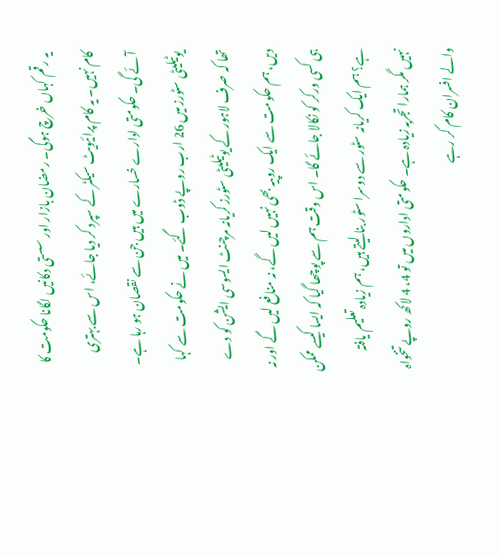یہ رقم کہاں خرچ ہوگی۔ رمضان بازار اور سستی دکانیں لگانا حکومت کا کام نہیں۔ یہ کام پرائیویٹ سیکٹر کے سپرد کر دیا جائے، اس سے بہتری آئے گی۔ حکومتی ادارے خسارے میں ہیں جن سے نقصان ہو رہا ہے۔ یوٹیلیٹی سٹورز میں 26 ارب روپے ڈوب گئے۔ میں نے حکومت سے کہا تھا کہ صرف لاہور کے یوٹیلیٹی سٹورز کریانہ مرچنٹ ایسوسی ایشن کو دے دیں، ہم حکومت سے ایک روپیہ بھی نہیں لیں گے، نہ منافع لیں گے اور نہ ہی کسی ورکر کو نکالا جائے گا۔ اس وقت ہم سے پوچھا گیا کہ ایسا کیسے ممکن ہے؟ ہم ایک کریانہ سٹور سے دوسرا سٹور بنا لیتے ہیں، ہم زیادہ تعلیم یافتہ نہیں مگر ہمارا تجربہ زیادہ ہے۔ حکومتی اداروں میں تو 4، 4 لاکھ روپے تنخواہ والے افسران کام کر رہے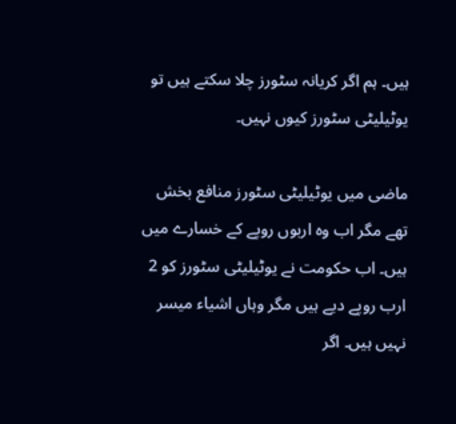ہیں۔ ہم اگر کریانہ سٹورز چلا سکتے ہیں تو یوٹیلیٹی سٹورز کیوں نہیں۔

ماضی میں یوٹیلیٹی سٹورز منافع بخش تھے مگر اب وہ اربوں روپے کے خسارے میں ہیں۔ اب حکومت نے یوٹیلیٹی سٹورز کو 2 ارب روپے دیے ہیں مگر وہاں اشیاء میسر نہیں ہیں۔ اگر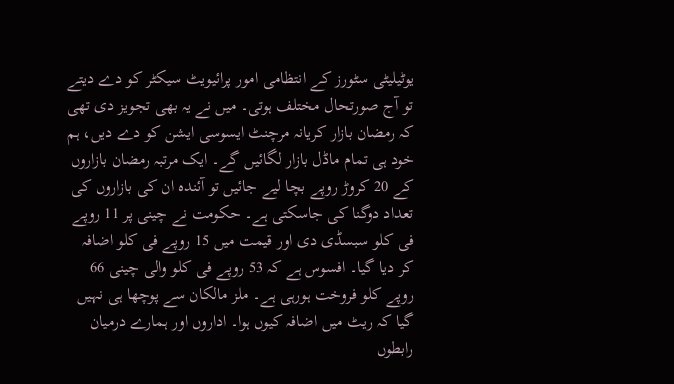یوٹیلیٹی سٹورز کے انتظامی امور پرائیویٹ سیکٹر کو دے دیتے تو آج صورتحال مختلف ہوتی۔ میں نے یہ بھی تجویز دی تھی کہ رمضان بازار کریانہ مرچنٹ ایسوسی ایشن کو دے دیں، ہم خود ہی تمام ماڈل بازار لگائیں گے۔ ایک مرتبہ رمضان بازاروں کے 20 کروڑ روپے بچا لیے جائیں تو آئندہ ان کی بازاروں کی تعداد دوگنا کی جاسکتی ہے۔ حکومت نے چینی پر 11 روپے فی کلو سبسڈی دی اور قیمت میں 15 روپے فی کلو اضافہ کر دیا گیا۔ افسوس ہے کہ 53 روپے فی کلو والی چینی 66 روپے کلو فروخت ہورہی ہے۔ ملز مالکان سے پوچھا ہی نہیں گیا کہ ریٹ میں اضافہ کیوں ہوا۔ اداروں اور ہمارے درمیان رابطوں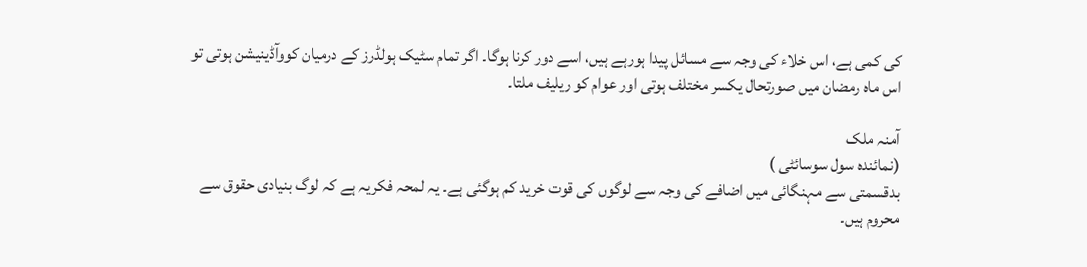کی کمی ہے، اس خلاء کی وجہ سے مسائل پیدا ہورہے ہیں، اسے دور کرنا ہوگا۔ اگر تمام سٹیک ہولڈرز کے درمیان کووآڈینیشن ہوتی تو اس ماہ رمضان میں صورتحال یکسر مختلف ہوتی اور عوام کو ریلیف ملتا۔

آمنہ ملک
(نمائندہ سول سوسائٹی )
بدقسمتی سے مہنگائی میں اضافے کی وجہ سے لوگوں کی قوت خرید کم ہوگئی ہے۔ یہ لمحہ فکریہ ہے کہ لوگ بنیادی حقوق سے محروم ہیں۔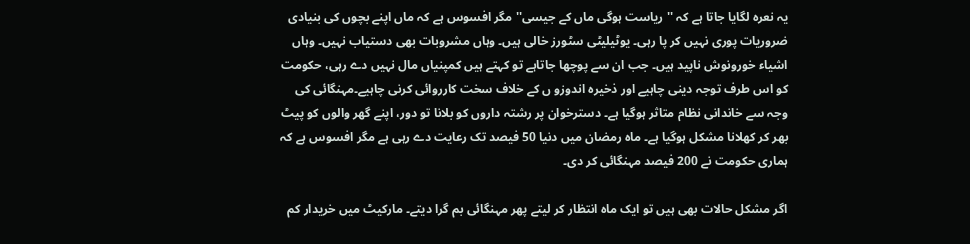یہ نعرہ لگایا جاتا ہے کہ ''ریاست ہوگی ماں کے جیسی'' مگر افسوس ہے کہ ماں اپنے بچوں کی بنیادی ضروریات پوری نہیں کر پا رہی۔ یوٹیلیٹی سٹورز خالی ہیں۔ وہاں مشروبات بھی دستیاب نہیں۔ وہاں اشیاء خورونوش ناپید ہیں۔ جب ان سے پوچھا جاتاہے تو کہتے ہیں کمپنیاں مال نہیں دے رہی، حکومت کو اس طرف توجہ دینی چاہیے اور ذخیرہ اندوزو ں کے خلاف سخت کارروائی کرنی چاہیے۔مہنگائی کی وجہ سے خاندانی نظام متاثر ہوگیا ہے۔ دسترخوان پر رشتہ داروں کو بلانا تو دور، اپنے گھر والوں کو پیٹ بھر کر کھلانا مشکل ہوگیا ہے۔ ماہ رمضان میں دنیا 50 فیصد تک رعایت دے رہی ہے مگر افسوس ہے کہ ہماری حکومت نے 200 فیصد مہنگائی کر دی۔

اگر مشکل حالات بھی ہیں تو ایک ماہ انتظار کر لیتے پھر مہنگائی بم گرا دیتے۔ مارکیٹ میں خریدار کم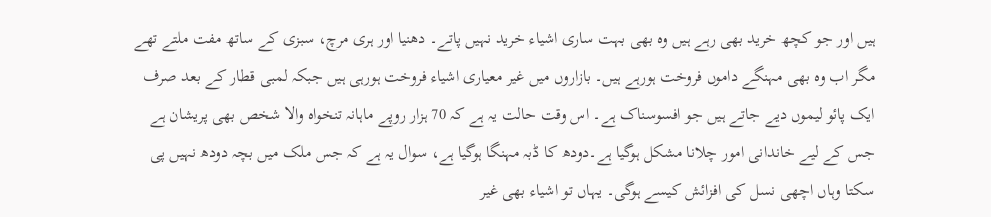ہیں اور جو کچھ خرید بھی رہے ہیں وہ بھی بہت ساری اشیاء خرید نہیں پاتے۔ دھنیا اور ہری مرچ، سبزی کے ساتھ مفت ملتے تھے مگر اب وہ بھی مہنگے داموں فروخت ہورہے ہیں۔ بازاروں میں غیر معیاری اشیاء فروخت ہورہی ہیں جبکہ لمبی قطار کے بعد صرف ایک پائو لیموں دیے جاتے ہیں جو افسوسناک ہے۔ اس وقت حالت یہ ہے کہ 70 ہزار روپے ماہانہ تنخواہ والا شخص بھی پریشان ہے جس کے لیے خاندانی امور چلانا مشکل ہوگیا ہے۔دودھ کا ڈبہ مہنگا ہوگیا ہے، سوال یہ ہے کہ جس ملک میں بچہ دودھ نہیں پی سکتا وہاں اچھی نسل کی افزائش کیسے ہوگی۔ یہاں تو اشیاء بھی غیر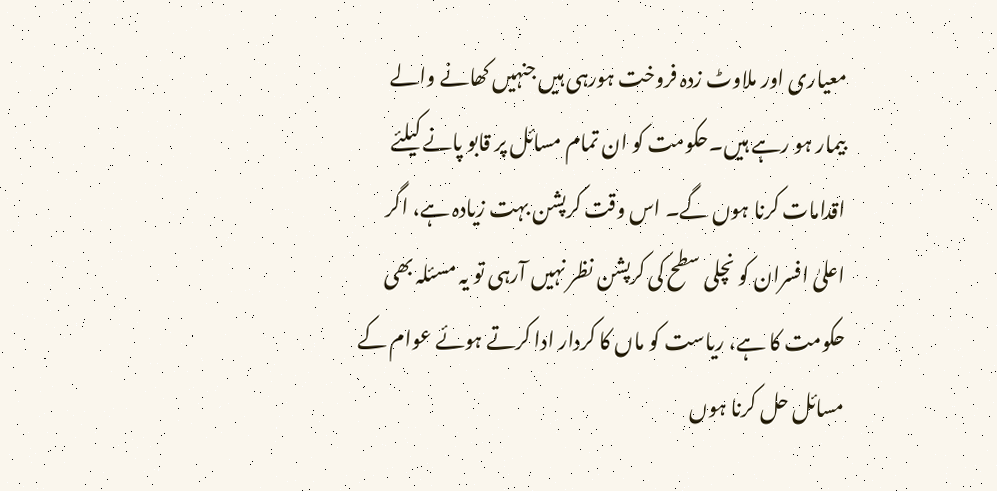معیاری اور ملاوٹ زدہ فروخت ہورہی ہیں جنہیں کھانے والے بیمار ہو رہے ہیں۔حکومت کو ان تمام مسائل پر قابو پانے کیلئے اقدامات کرنا ہوں گے۔ اس وقت کرپشن بہت زیادہ ہے، اگر اعلیٰ افسران کو نچلی سطح کی کرپشن نظر نہیں آرہی تو یہ مسئلہ بھی حکومت کا ہے، ریاست کو ماں کا کردار ادا کرتے ہوئے عوام کے مسائل حل کرنا ہوں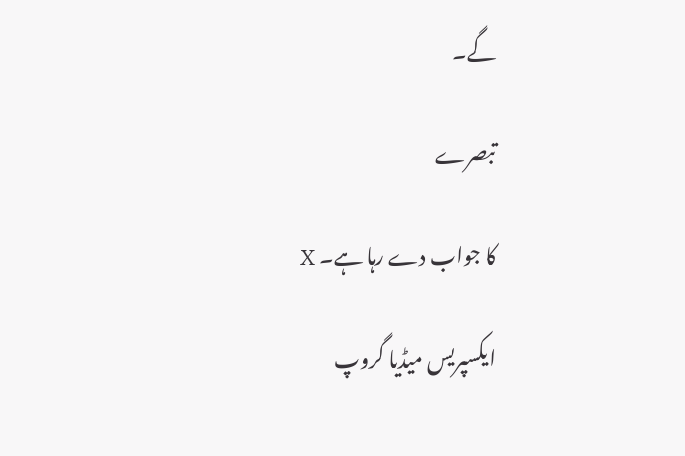گے۔

تبصرے

کا جواب دے رہا ہے۔ X

ایکسپریس میڈیا گروپ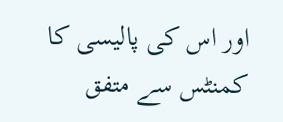اور اس کی پالیسی کا کمنٹس سے متفق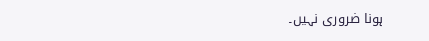ہونا ضروری نہیں۔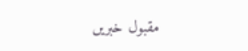مقبول خبریں